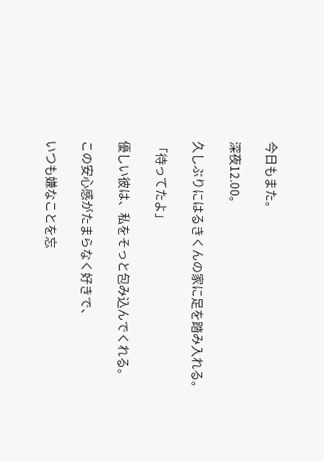今日もまた。

深夜12.00。

久しぶりにはるきくんの家に足を踏み入れる。

「待ってたよ」

優しい彼は、私をそっと包み込んでくれる。

この安心感がたまらなく好きで、

いつも嫌なことを忘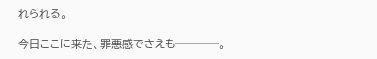れられる。

今日ここに来た、罪悪感でさえも────。